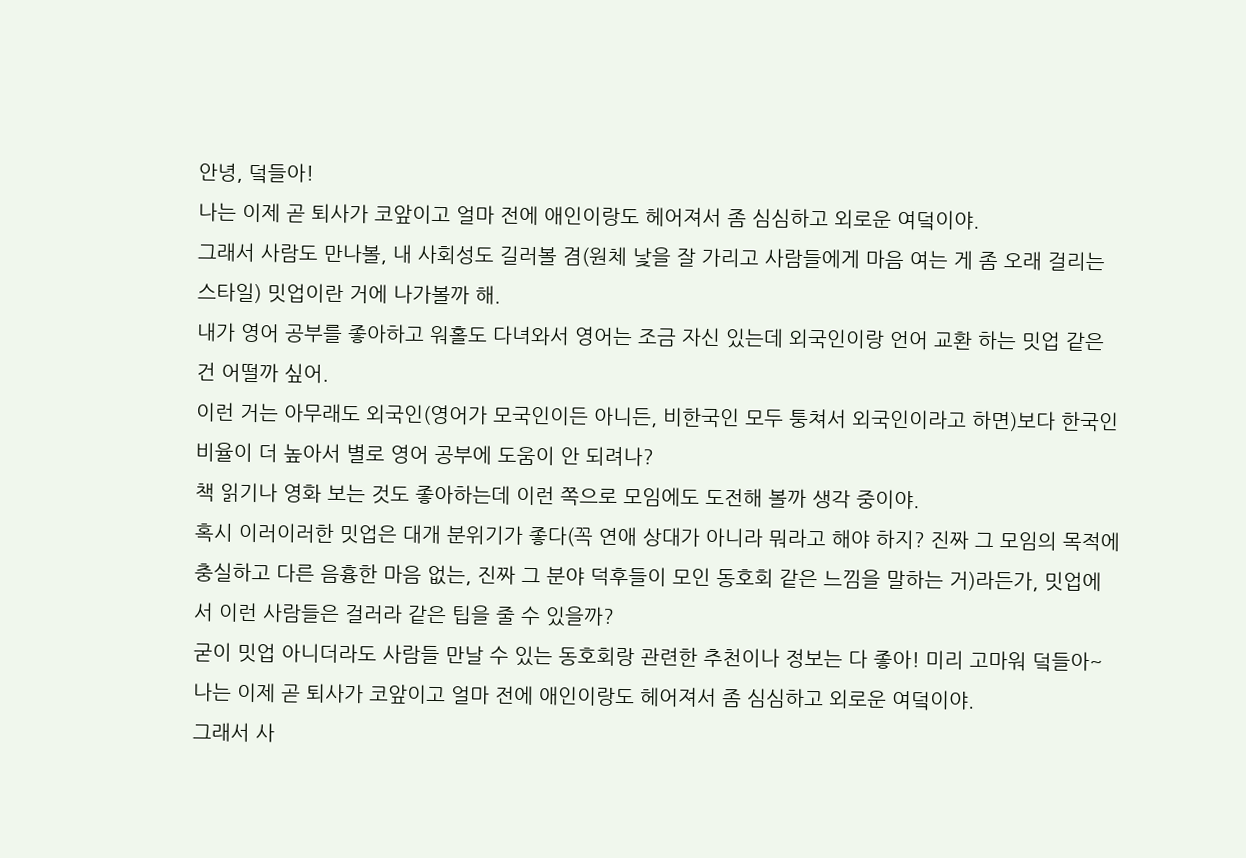안녕, 덬들아!
나는 이제 곧 퇴사가 코앞이고 얼마 전에 애인이랑도 헤어져서 좀 심심하고 외로운 여덬이야.
그래서 사람도 만나볼, 내 사회성도 길러볼 겸(원체 낯을 잘 가리고 사람들에게 마음 여는 게 좀 오래 걸리는 스타일) 밋업이란 거에 나가볼까 해.
내가 영어 공부를 좋아하고 워홀도 다녀와서 영어는 조금 자신 있는데 외국인이랑 언어 교환 하는 밋업 같은 건 어떨까 싶어.
이런 거는 아무래도 외국인(영어가 모국인이든 아니든, 비한국인 모두 퉁쳐서 외국인이라고 하면)보다 한국인 비율이 더 높아서 별로 영어 공부에 도움이 안 되려나?
책 읽기나 영화 보는 것도 좋아하는데 이런 쪽으로 모임에도 도전해 볼까 생각 중이야.
혹시 이러이러한 밋업은 대개 분위기가 좋다(꼭 연애 상대가 아니라 뭐라고 해야 하지? 진짜 그 모임의 목적에 충실하고 다른 음흉한 마음 없는, 진짜 그 분야 덕후들이 모인 동호회 같은 느낌을 말하는 거)라든가, 밋업에서 이런 사람들은 걸러라 같은 팁을 줄 수 있을까?
굳이 밋업 아니더라도 사람들 만날 수 있는 동호회랑 관련한 추천이나 정보는 다 좋아! 미리 고마워 덬들아~
나는 이제 곧 퇴사가 코앞이고 얼마 전에 애인이랑도 헤어져서 좀 심심하고 외로운 여덬이야.
그래서 사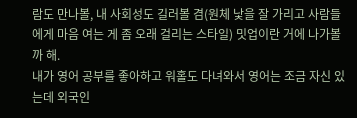람도 만나볼, 내 사회성도 길러볼 겸(원체 낯을 잘 가리고 사람들에게 마음 여는 게 좀 오래 걸리는 스타일) 밋업이란 거에 나가볼까 해.
내가 영어 공부를 좋아하고 워홀도 다녀와서 영어는 조금 자신 있는데 외국인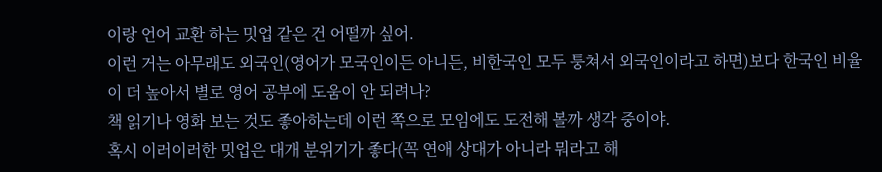이랑 언어 교환 하는 밋업 같은 건 어떨까 싶어.
이런 거는 아무래도 외국인(영어가 모국인이든 아니든, 비한국인 모두 퉁쳐서 외국인이라고 하면)보다 한국인 비율이 더 높아서 별로 영어 공부에 도움이 안 되려나?
책 읽기나 영화 보는 것도 좋아하는데 이런 쪽으로 모임에도 도전해 볼까 생각 중이야.
혹시 이러이러한 밋업은 대개 분위기가 좋다(꼭 연애 상대가 아니라 뭐라고 해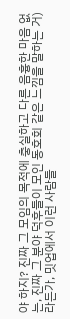야 하지? 진짜 그 모임의 목적에 충실하고 다른 음흉한 마음 없는, 진짜 그 분야 덕후들이 모인 동호회 같은 느낌을 말하는 거)라든가, 밋업에서 이런 사람들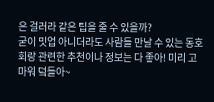은 걸러라 같은 팁을 줄 수 있을까?
굳이 밋업 아니더라도 사람들 만날 수 있는 동호회랑 관련한 추천이나 정보는 다 좋아! 미리 고마워 덬들아~